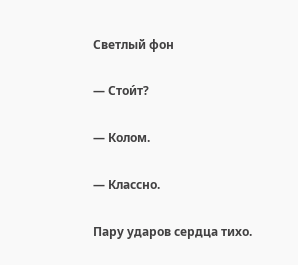Светлый фон

— Стои́т?

— Колом.

— Классно.

Пару ударов сердца тихо.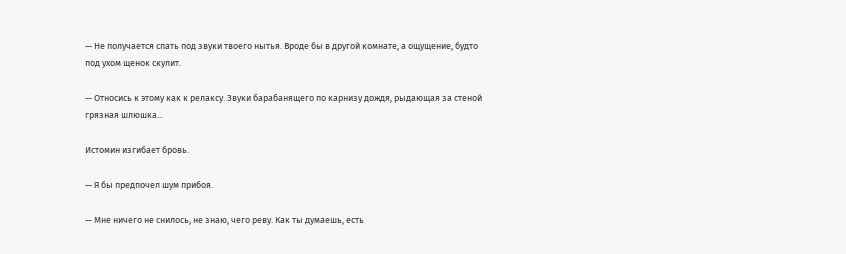— Не получается спать под звуки твоего нытья. Вроде бы в другой комнате, а ощущение, будто под ухом щенок скулит.

— Относись к этому как к релаксу. Звуки барабанящего по карнизу дождя, рыдающая за стеной грязная шлюшка...

Истомин изгибает бровь.

— Я бы предпочел шум прибоя.

— Мне ничего не снилось, не знаю, чего реву. Как ты думаешь, есть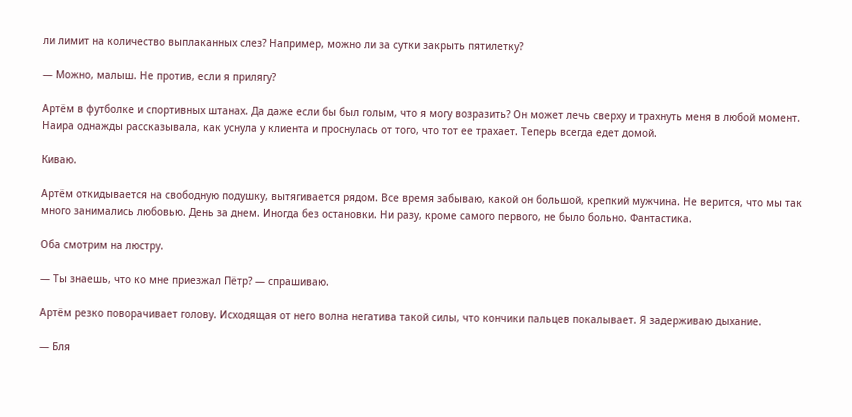ли лимит на количество выплаканных слез? Например, можно ли за сутки закрыть пятилетку?

— Можно, малыш. Не против, если я прилягу?

Артём в футболке и спортивных штанах. Да даже если бы был голым, что я могу возразить? Он может лечь сверху и трахнуть меня в любой момент. Наира однажды рассказывала, как уснула у клиента и проснулась от того, что тот ее трахает. Теперь всегда едет домой.

Киваю.

Артём откидывается на свободную подушку, вытягивается рядом. Все время забываю, какой он большой, крепкий мужчина. Не верится, что мы так много занимались любовью. День за днем. Иногда без остановки. Ни разу, кроме самого первого, не было больно. Фантастика.

Оба смотрим на люстру.

— Ты знаешь, что ко мне приезжал Пётр? — спрашиваю.

Артём резко поворачивает голову. Исходящая от него волна негатива такой силы, что кончики пальцев покалывает. Я задерживаю дыхание.

— Бля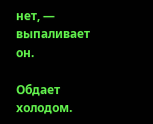нет, — выпаливает он.

Обдает холодом.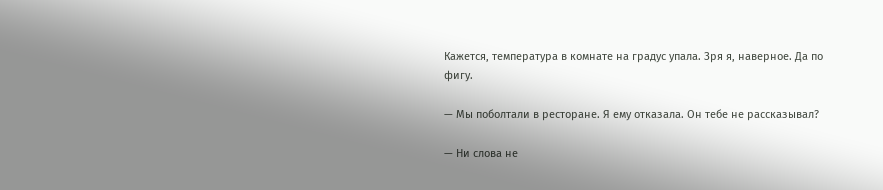Кажется, температура в комнате на градус упала. Зря я, наверное. Да по фигу.

— Мы поболтали в ресторане. Я ему отказала. Он тебе не рассказывал?

— Ни слова не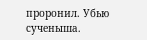проронил. Убью сученыша.